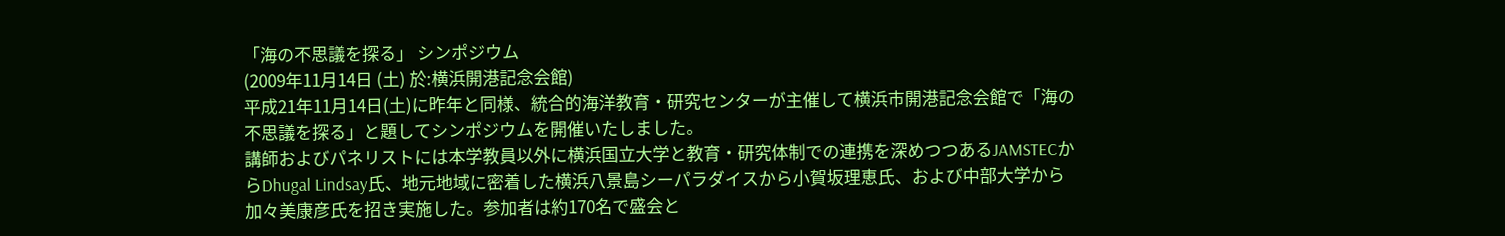「海の不思議を探る」 シンポジウム
(2009年11月14日 (土) 於:横浜開港記念会館)
平成21年11月14日(土)に昨年と同様、統合的海洋教育・研究センターが主催して横浜市開港記念会館で「海の不思議を探る」と題してシンポジウムを開催いたしました。
講師およびパネリストには本学教員以外に横浜国立大学と教育・研究体制での連携を深めつつあるJAMSTECからDhugal Lindsay氏、地元地域に密着した横浜八景島シーパラダイスから小賀坂理恵氏、および中部大学から加々美康彦氏を招き実施した。参加者は約170名で盛会と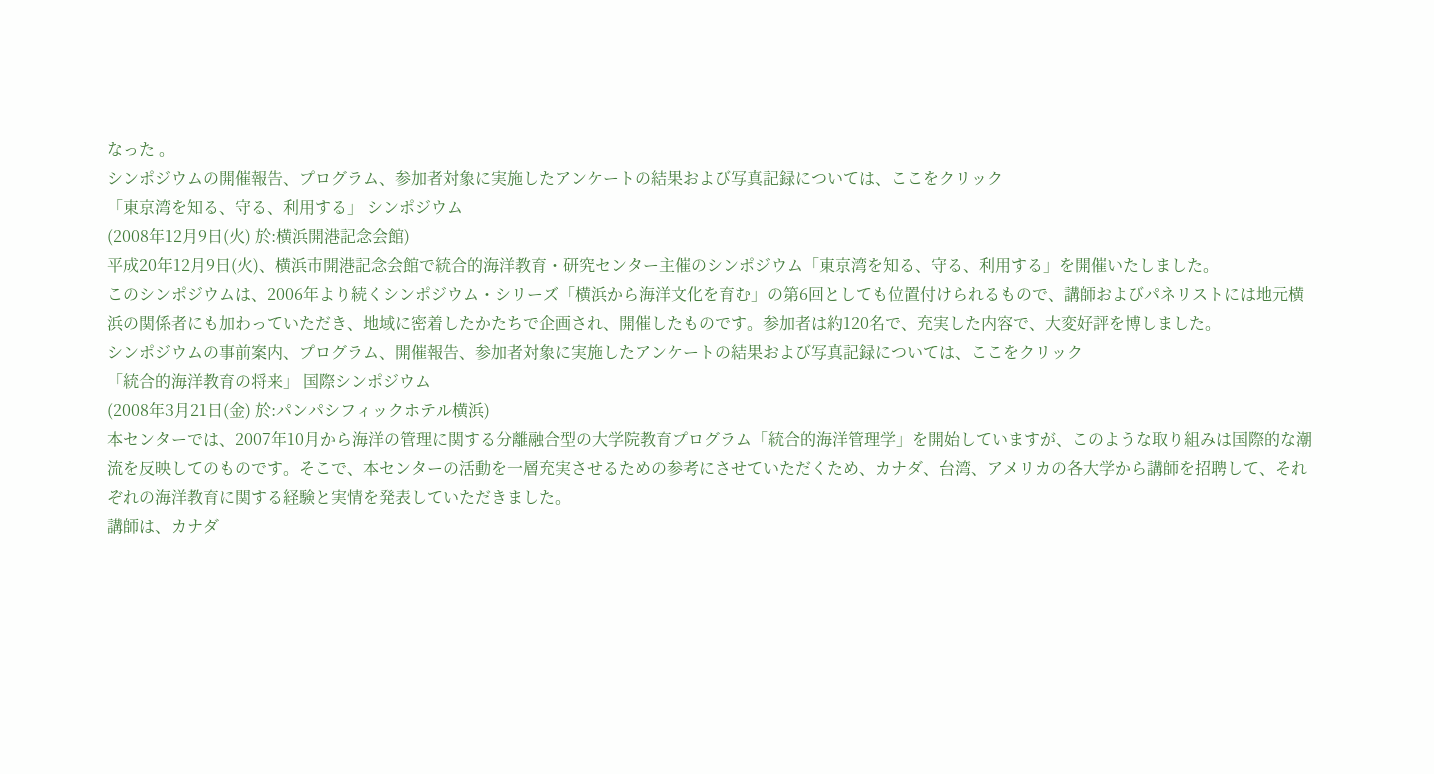なった 。
シンポジウムの開催報告、プログラム、参加者対象に実施したアンケートの結果および写真記録については、ここをクリック
「東京湾を知る、守る、利用する」 シンポジウム
(2008年12月9日(火) 於:横浜開港記念会館)
平成20年12月9日(火)、横浜市開港記念会館で統合的海洋教育・研究センター主催のシンポジウム「東京湾を知る、守る、利用する」を開催いたしました。
このシンポジウムは、2006年より続くシンポジウム・シリーズ「横浜から海洋文化を育む」の第6回としても位置付けられるもので、講師およびパネリストには地元横浜の関係者にも加わっていただき、地域に密着したかたちで企画され、開催したものです。参加者は約120名で、充実した内容で、大変好評を博しました。
シンポジウムの事前案内、プログラム、開催報告、参加者対象に実施したアンケートの結果および写真記録については、ここをクリック
「統合的海洋教育の将来」 国際シンポジウム
(2008年3月21日(金) 於:パンパシフィックホテル横浜)
本センターでは、2007年10月から海洋の管理に関する分離融合型の大学院教育プログラム「統合的海洋管理学」を開始していますが、このような取り組みは国際的な潮流を反映してのものです。そこで、本センターの活動を一層充実させるための参考にさせていただくため、カナダ、台湾、アメリカの各大学から講師を招聘して、それぞれの海洋教育に関する経験と実情を発表していただきました。
講師は、カナダ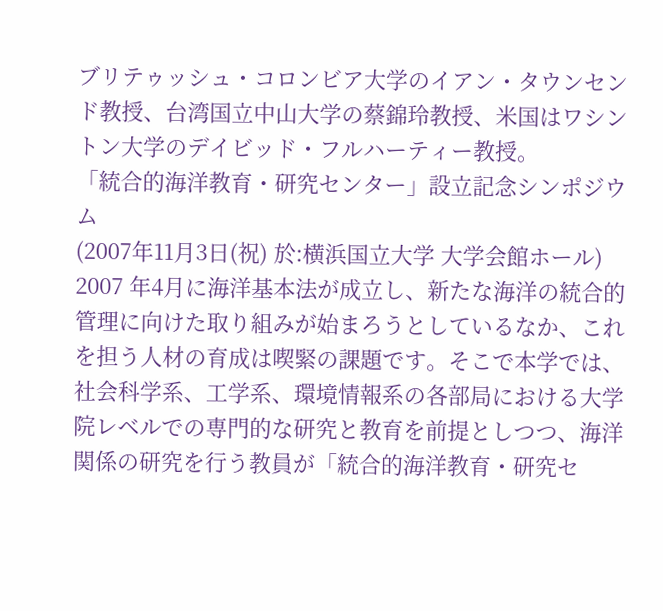ブリテゥッシュ・コロンビア大学のイアン・タウンセンド教授、台湾国立中山大学の蔡錦玲教授、米国はワシントン大学のデイビッド・フルハーティー教授。
「統合的海洋教育・研究センター」設立記念シンポジウム
(2007年11月3日(祝) 於:横浜国立大学 大学会館ホール)
2007 年4月に海洋基本法が成立し、新たな海洋の統合的管理に向けた取り組みが始まろうとしているなか、これを担う人材の育成は喫緊の課題です。そこで本学では、社会科学系、工学系、環境情報系の各部局における大学院レベルでの専門的な研究と教育を前提としつつ、海洋関係の研究を行う教員が「統合的海洋教育・研究セ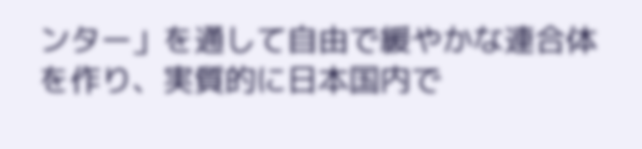ンター」を通して自由で緩やかな連合体を作り、実質的に日本国内で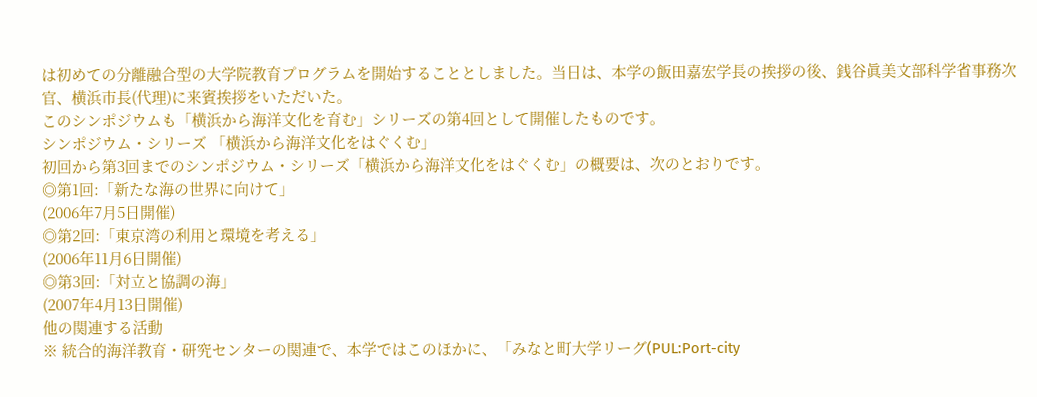は初めての分離融合型の大学院教育プログラムを開始することとしました。当日は、本学の飯田嘉宏学長の挨拶の後、銭谷眞美文部科学省事務次官、横浜市長(代理)に来賓挨拶をいただいた。
このシンポジウムも「横浜から海洋文化を育む」シリーズの第4回として開催したものです。
シンポジウム・シリーズ 「横浜から海洋文化をはぐくむ」
初回から第3回までのシンポジウム・シリーズ「横浜から海洋文化をはぐくむ」の概要は、次のとおりです。
◎第1回:「新たな海の世界に向けて」
(2006年7月5日開催)
◎第2回:「東京湾の利用と環境を考える」
(2006年11月6日開催)
◎第3回:「対立と協調の海」
(2007年4月13日開催)
他の関連する活動
※ 統合的海洋教育・研究センターの関連で、本学ではこのほかに、「みなと町大学リーグ(PUL:Port-city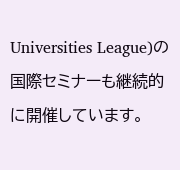Universities League)の国際セミナーも継続的に開催しています。